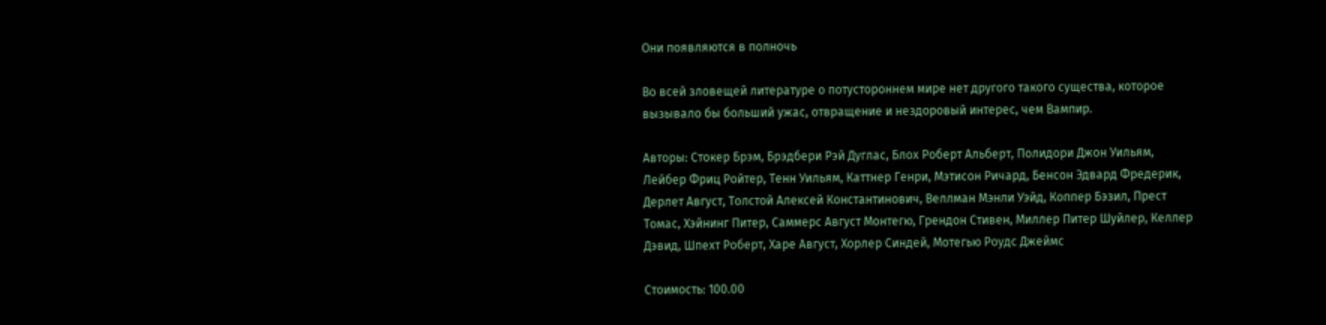Они появляются в полночь

Во всей зловещей литературе о потустороннем мире нет другого такого существа, которое вызывало бы больший ужас, отвращение и нездоровый интерес, чем Вампир.

Авторы: Стокер Брэм, Брэдбери Рэй Дуглас, Блох Роберт Альберт, Полидори Джон Уильям, Лейбер Фриц Ройтер, Тенн Уильям, Каттнер Генри, Мэтисон Ричард, Бенсон Эдвард Фредерик, Дерлет Август, Толстой Алексей Константинович, Веллман Мэнли Уэйд, Коппер Бэзил, Прест Томас, Хэйнинг Питер, Саммерс Август Монтегю, Грендон Стивен, Миллер Питер Шуйлер, Келлер Дэвид, Шпехт Роберт, Харе Август, Хорлер Синдей, Мотегью Роудс Джеймс

Стоимость: 100.00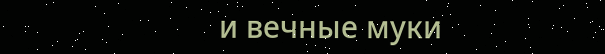и вечные муки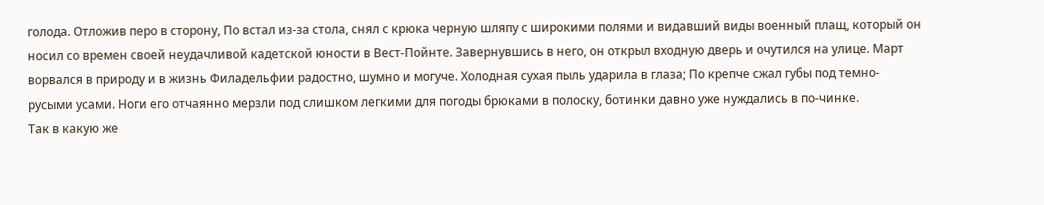голода. Отложив перо в сторону, По встал из-за стола, снял с крюка черную шляпу с широкими полями и видавший виды военный плащ, который он носил со времен своей неудачливой кадетской юности в Вест-Пойнте. Завернувшись в него, он открыл входную дверь и очутился на улице. Март ворвался в природу и в жизнь Филадельфии радостно, шумно и могуче. Холодная сухая пыль ударила в глаза; По крепче сжал губы под темно-русыми усами. Ноги его отчаянно мерзли под слишком легкими для погоды брюками в полоску, ботинки давно уже нуждались в по-чинке.
Так в какую же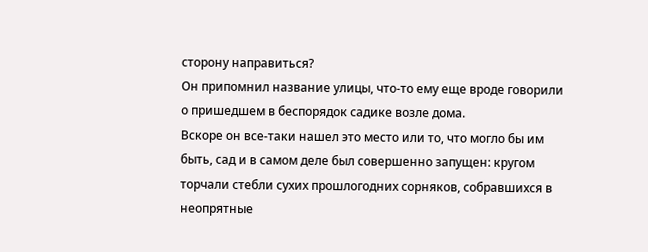сторону направиться?
Он припомнил название улицы, что-то ему еще вроде говорили о пришедшем в беспорядок садике возле дома.
Вскоре он все-таки нашел это место или то, что могло бы им быть, сад и в самом деле был совершенно запущен: кругом торчали стебли сухих прошлогодних сорняков, собравшихся в неопрятные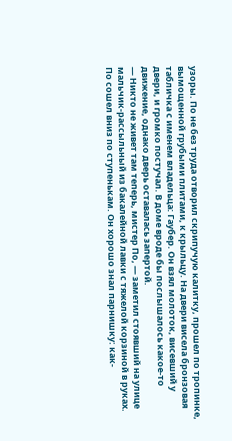узоры. По не без труда отворил скрипучую калитку, прошел по тропинке, вымощенной грубыми плитами, к крыльцу. На двери висела бронзовая табличка с именем владельца: Гаубер. Он взял молоток, висевший у двери, и громко постучал. В доме вроде бы послышалось какое-то движение, однако дверь оставалась запертой.
— Никто не живет там теперь, мистер По, — заметил стоявший на улице мальчик-рассыльный из бакалейной лавки с тяжелой корзиной в руках.
По сошел вниз по ступенькам. Он хорошо знал парнишку: как-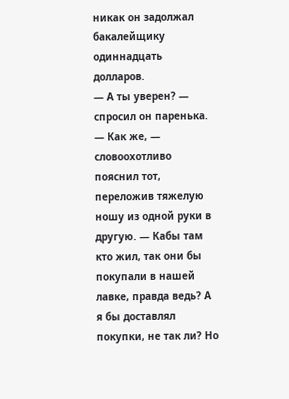никак он задолжал бакалейщику одиннадцать долларов.
— А ты уверен? — спросил он паренька.
— Как же, — словоохотливо пояснил тот, переложив тяжелую ношу из одной руки в другую. — Кабы там кто жил, так они бы покупали в нашей лавке, правда ведь? А я бы доставлял покупки, не так ли? Но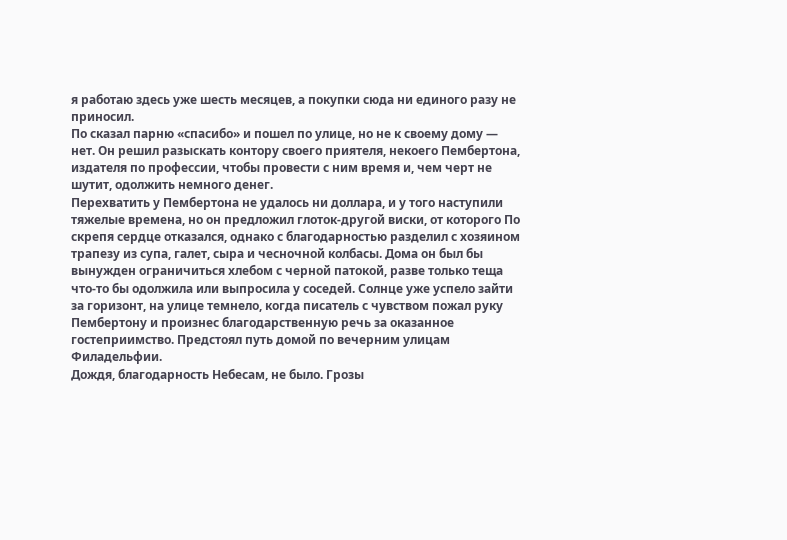я работаю здесь уже шесть месяцев, а покупки сюда ни единого разу не приносил.
По сказал парню «спасибо» и пошел по улице, но не к своему дому — нет. Он решил разыскать контору своего приятеля, некоего Пембертона, издателя по профессии, чтобы провести с ним время и, чем черт не шутит, одолжить немного денег.
Перехватить у Пембертона не удалось ни доллара, и у того наступили тяжелые времена, но он предложил глоток-другой виски, от которого По скрепя сердце отказался, однако с благодарностью разделил с хозяином трапезу из супа, галет, сыра и чесночной колбасы. Дома он был бы вынужден ограничиться хлебом с черной патокой, разве только теща что-то бы одолжила или выпросила у соседей. Солнце уже успело зайти за горизонт, на улице темнело, когда писатель с чувством пожал руку Пембертону и произнес благодарственную речь за оказанное гостеприимство. Предстоял путь домой по вечерним улицам Филадельфии.
Дождя, благодарность Небесам, не было. Грозы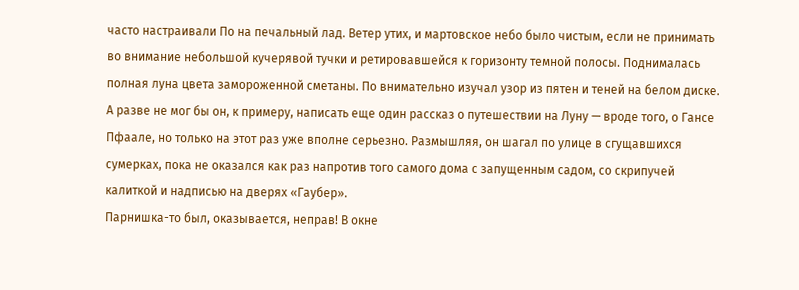часто настраивали По на печальный лад. Ветер утих, и мартовское небо было чистым, если не принимать во внимание небольшой кучерявой тучки и ретировавшейся к горизонту темной полосы. Поднималась полная луна цвета замороженной сметаны. По внимательно изучал узор из пятен и теней на белом диске. А разве не мог бы он, к примеру, написать еще один рассказ о путешествии на Луну — вроде того, о Гансе Пфаале, но только на этот раз уже вполне серьезно. Размышляя, он шагал по улице в сгущавшихся сумерках, пока не оказался как раз напротив того самого дома с запущенным садом, со скрипучей калиткой и надписью на дверях «Гаубер».
Парнишка-то был, оказывается, неправ! В окне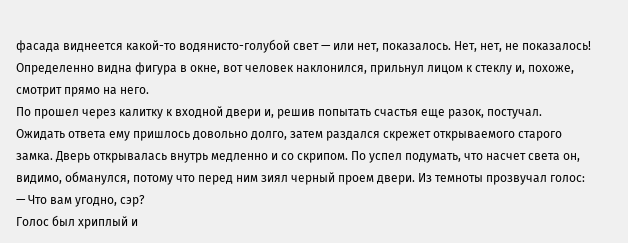фасада виднеется какой-то водянисто-голубой свет — или нет, показалось. Нет, нет, не показалось! Определенно видна фигура в окне, вот человек наклонился, прильнул лицом к стеклу и, похоже, смотрит прямо на него.
По прошел через калитку к входной двери и, решив попытать счастья еще разок, постучал.
Ожидать ответа ему пришлось довольно долго, затем раздался скрежет открываемого старого замка. Дверь открывалась внутрь медленно и со скрипом. По успел подумать, что насчет света он, видимо, обманулся, потому что перед ним зиял черный проем двери. Из темноты прозвучал голос:
— Что вам угодно, сэр?
Голос был хриплый и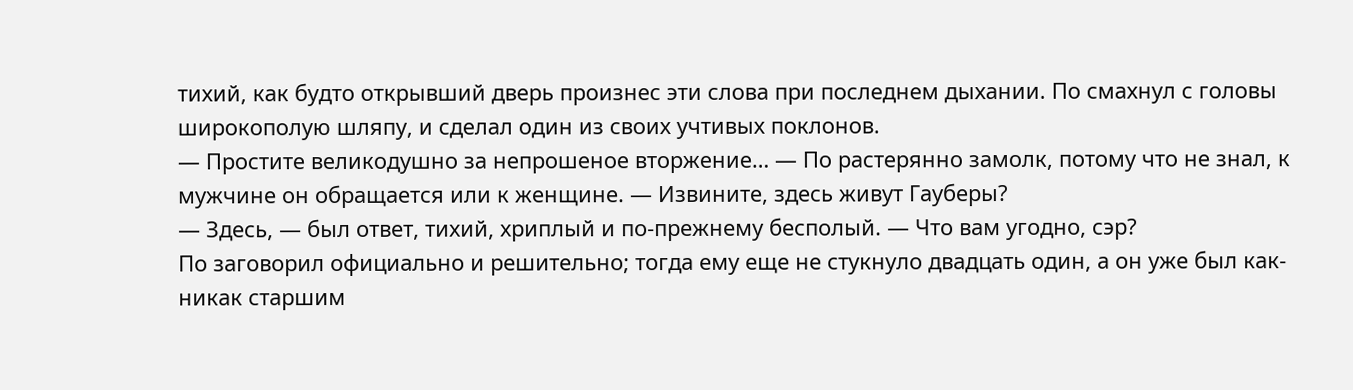тихий, как будто открывший дверь произнес эти слова при последнем дыхании. По смахнул с головы широкополую шляпу, и сделал один из своих учтивых поклонов.
— Простите великодушно за непрошеное вторжение… — По растерянно замолк, потому что не знал, к мужчине он обращается или к женщине. — Извините, здесь живут Гауберы?
— Здесь, — был ответ, тихий, хриплый и по-прежнему бесполый. — Что вам угодно, сэр?
По заговорил официально и решительно; тогда ему еще не стукнуло двадцать один, а он уже был как-никак старшим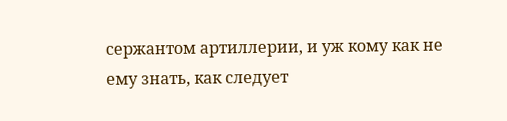сержантом артиллерии, и уж кому как не ему знать, как следует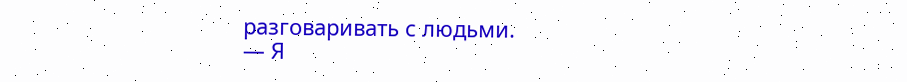разговаривать с людьми.
— Я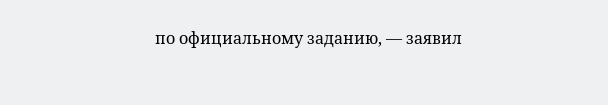по официальному заданию, — заявил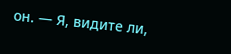он. — Я, видите ли,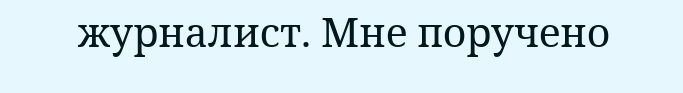журналист. Мне поручено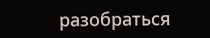разобраться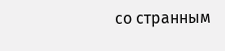со странным